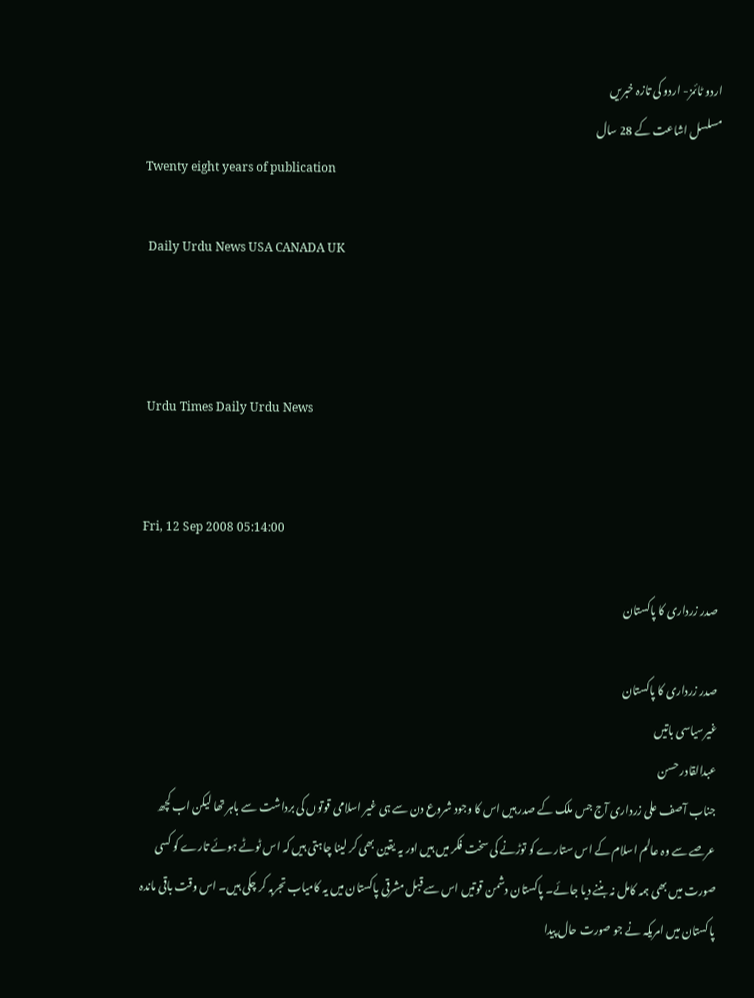اردو ٹائمز- اردو کی تازہ خبریں
مسلسل اشاعت کے 28 سال
Twenty eight years of publication

 Daily Urdu News USA CANADA UK



 Urdu Times Daily Urdu News


Fri, 12 Sep 2008 05:14:00

صدر زرداری کا پاکستان

صدر زرداری کا پاکستان
غیرسیاسی باتیں
عبدالقادر حسن
جناب آصف علی زرداری آج جس ملک کے صدر ہیں اس کا وجود شروع دن سے ہی غیر اسلامی قوتوں کی برداشت سے باہر تھا لیکن اب کچھ عرصے سے وہ عالم اسلام کے اس ستارے کو توڑنے کی سخت فکر میں ہیں اور یہ یقین بھی کر لینا چاہتی ہیں کہ اس ٹوٹے ہوئے تارے کو کسی صورت میں بھی ہمہ کامل نہ بننے دیا جائے۔ پاکستان دشمن قوتیں اس سے قبل مشرقی پاکستان میں یہ کامیاب تجربہ کر چکی ہیں۔ اس وقت باقی ماندہ پاکستان میں امریکہ نے جو صورت حال پیدا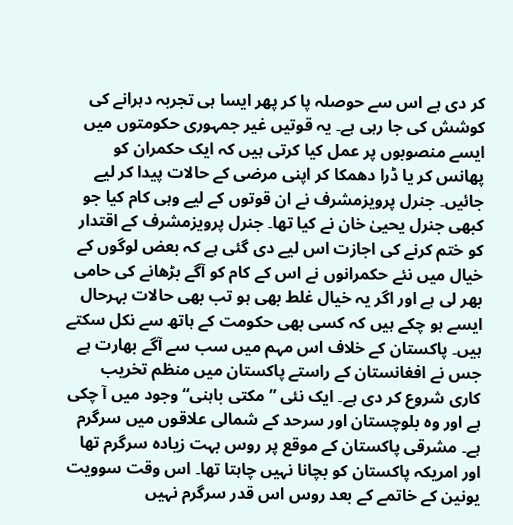کر دی ہے اس سے حوصلہ پا کر پھر ایسا ہی تجربہ دہرانے کی کوشش کی جا رہی ہے۔ یہ قوتیں غیر جمہوری حکومتوں میں ایسے منصوبوں پر عمل کیا کرتی ہیں کہ ایک حکمران کو پھانس کر یا ڈرا دھمکا کر اپنی مرضی کے حالات پیدا کر لیے جائیں۔ جنرل پرویزمشرف نے ان قوتوں کے لیے وہی کام کیا جو کبھی جنرل یحییٰ خان نے کیا تھا۔ جنرل پرویزمشرف کے اقتدار کو ختم کرنے کی اجازت اس لیے دی گئی ہے کہ بعض لوگوں کے خیال میں نئے حکمرانوں نے اس کے کام کو آگے بڑھانے کی حامی بھر لی ہے اور اگر یہ خیال غلط بھی ہو تب بھی حالات بہرحال ایسے ہو چکے ہیں کہ کسی بھی حکومت کے ہاتھ سے نکل سکتے ہیں۔ پاکستان کے خلاف اس مہم میں سب سے آگے بھارت ہے جس نے افغانستان کے راستے پاکستان میں منظم تخریب کاری شروع کر دی ہے۔ ایک نئی ”مکتی باہنی“ وجود میں آ چکی ہے اور وہ بلوچستان اور سرحد کے شمالی علاقوں میں سرگرم ہے۔ مشرقی پاکستان کے موقع پر روس بہت زیادہ سرگرم تھا اور امریکہ پاکستان کو بچانا نہیں چاہتا تھا۔ اس وقت سوویت یونین کے خاتمے کے بعد روس اس قدر سرگرم نہیں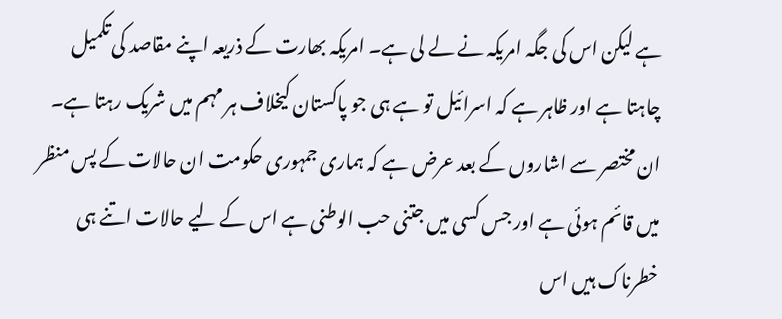ہے لیکن اس کی جگہ امریکہ نے لے لی ہے۔ امریکہ بھارت کے ذریعہ اپنے مقاصد کی تکمیل چاہتا ہے اور ظاہر ہے کہ اسرائیل تو ہے ہی جو پاکستان کیخلاف ہر مہم میں شریک رہتا ہے۔ ان مختصر سے اشاروں کے بعد عرض ہے کہ ہماری جمہوری حکومت ان حالات کے پس منظر میں قائم ہوئی ہے اور جس کسی میں جتنی حب الوطنی ہے اس کے لیے حالات اتنے ہی خطرناک ہیں اس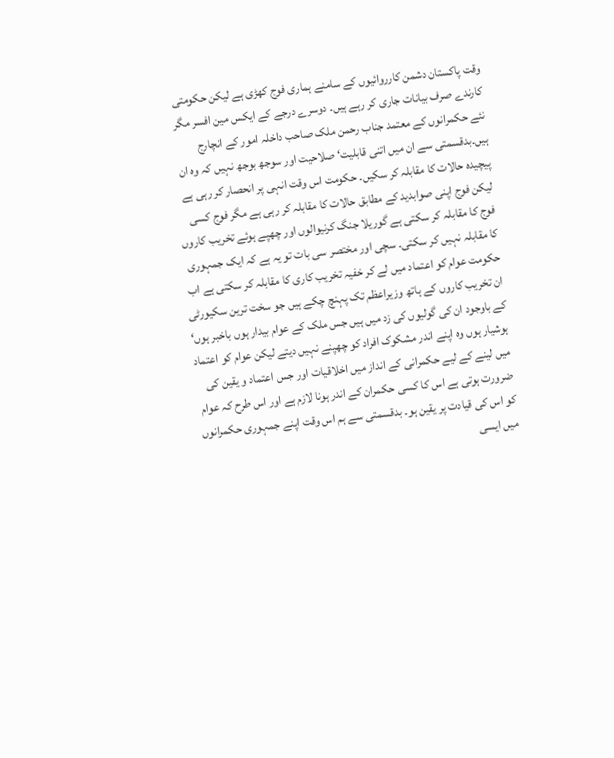وقت پاکستان دشمن کارروائیوں کے سامنے ہماری فوج کھڑی ہے لیکن حکومتی کارندے صرف بیانات جاری کر رہے ہیں۔ دوسرے درجے کے ایکس مین افسر مگر نئے حکمرانوں کے معتمد جناب رحمن ملک صاحب داخلہ امور کے انچارج ہیں۔بدقسمتی سے ان میں اتنی قابلیت‘ صلاحیت اور سوجھ بوجھ نہیں کہ وہ ان پیچیدہ حالات کا مقابلہ کر سکیں۔ حکومت اس وقت انہی پر انحصار کر رہی ہے لیکن فوج اپنی صوابدید کے مطابق حالات کا مقابلہ کر رہی ہے مگر فوج کسی فوج کا مقابلہ کر سکتی ہے گوریلا جنگ کرنیوالوں اور چھپے ہوئے تخریب کاروں کا مقابلہ نہیں کر سکتی۔ سچی اور مختصر سی بات تو یہ ہے کہ ایک جمہوری حکومت عوام کو اعتماد میں لے کر خفیہ تخریب کاری کا مقابلہ کر سکتی ہے اب ان تخریب کاروں کے ہاتھ وزیراعظم تک پہنچ چکے ہیں جو سخت ترین سکیورٹی کے باوجود ان کی گولیوں کی زد میں ہیں جس ملک کے عوام بیدار ہوں باخبر ہوں‘ ہوشیار ہوں وہ اپنے اندر مشکوک افراد کو چھپنے نہیں دیتے لیکن عوام کو اعتماد میں لینے کے لیے حکمرانی کے انداز میں اخلاقیات اور جس اعتماد و یقین کی ضرورت ہوتی ہے اس کا کسی حکمران کے اندر ہونا لازم ہے اور اس طرح کہ عوام کو اس کی قیادت پر یقین ہو۔ بدقسمتی سے ہم اس وقت اپنے جمہوری حکمرانوں میں ایسی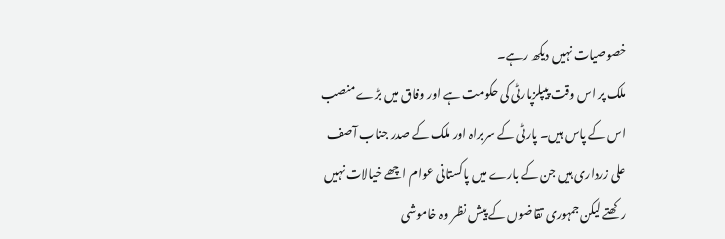خصوصیات نہیں دیکھ رہے۔
ملک پر اس وقت پیپلزپارٹی کی حکومت ہے اور وفاق میں بڑے منصب اس کے پاس ہیں۔ پارٹی کے سربراہ اور ملک کے صدر جناب آصف علی زرداری ہیں جن کے بارے میں پاکستانی عوام اچھے خیالات نہیں رکھتے لیکن جمہوری تقاضوں کے پیش نظر وہ خاموشی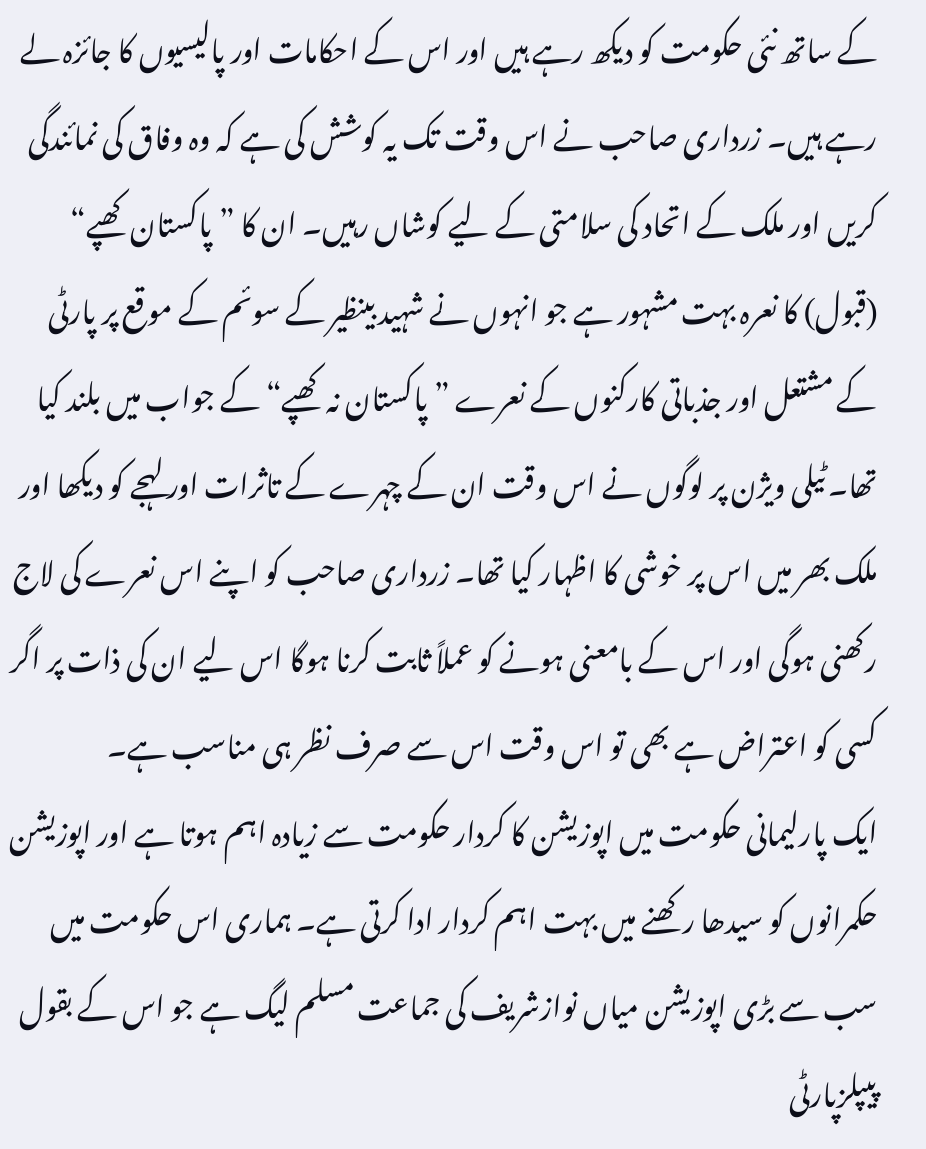کے ساتھ نئی حکومت کو دیکھ رہے ہیں اور اس کے احکامات اور پالیسیوں کا جائزہ لے رہے ہیں۔ زرداری صاحب نے اس وقت تک یہ کوشش کی ہے کہ وہ وفاق کی نمائندگی کریں اور ملک کے اتحاد کی سلامتی کے لیے کوشاں رہیں۔ ان کا ”پاکستان کھپے“ (قبول) کا نعرہ بہت مشہور ہے جو انہوں نے شہید بینظیر کے سوئم کے موقع پر پارٹی کے مشتعل اور جذباتی کارکنوں کے نعرے ”پاکستان نہ کھپے“ کے جواب میں بلند کیا تھا۔ ٹیلی ویژن پر لوگوں نے اس وقت ان کے چہرے کے تاثرات اور لہجے کو دیکھا اور ملک بھر میں اس پر خوشی کا اظہار کیا تھا۔ زرداری صاحب کو اپنے اس نعرے کی لاج رکھنی ہوگی اور اس کے بامعنی ہونے کو عملاً ثابت کرنا ہوگا اس لیے ان کی ذات پر اگر کسی کو اعتراض ہے بھی تو اس وقت اس سے صرف نظر ہی مناسب ہے۔
ایک پارلیمانی حکومت میں اپوزیشن کا کردار حکومت سے زیادہ اہم ہوتا ہے اور اپوزیشن حکمرانوں کو سیدھا رکھنے میں بہت اہم کردار ادا کرتی ہے۔ ہماری اس حکومت میں سب سے بڑی اپوزیشن میاں نوازشریف کی جماعت مسلم لیگ ہے جو اس کے بقول پیپلزپارٹی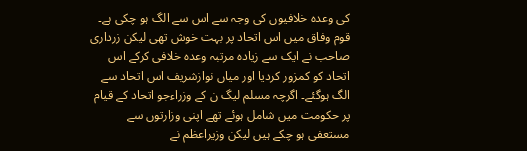کی وعدہ خلافیوں کی وجہ سے اس سے الگ ہو چکی ہے۔ قوم وفاق میں اس اتحاد پر بہت خوش تھی لیکن زرداری صاحب نے ایک سے زیادہ مرتبہ وعدہ خلافی کرکے اس اتحاد کو کمزور کردیا اور میاں نوازشریف اس اتحاد سے الگ ہوگئے۔ اگرچہ مسلم لیگ ن کے وزراءجو اتحاد کے قیام پر حکومت میں شامل ہوئے تھے اپنی وزارتوں سے مستعفی ہو چکے ہیں لیکن وزیراعظم نے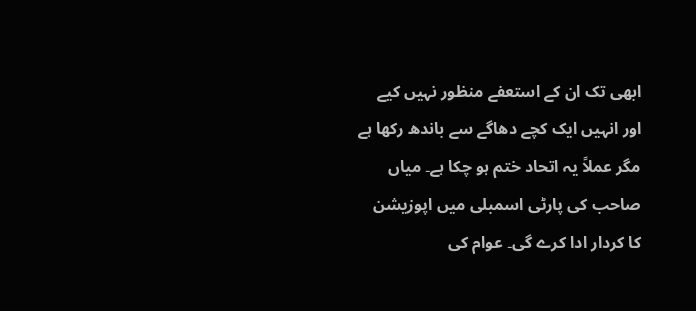ابھی تک ان کے استعفے منظور نہیں کیے اور انہیں ایک کچے دھاگے سے باندھ رکھا ہے مگر عملاً یہ اتحاد ختم ہو چکا ہے۔ میاں صاحب کی پارٹی اسمبلی میں اپوزیشن کا کردار ادا کرے گی۔ عوام کی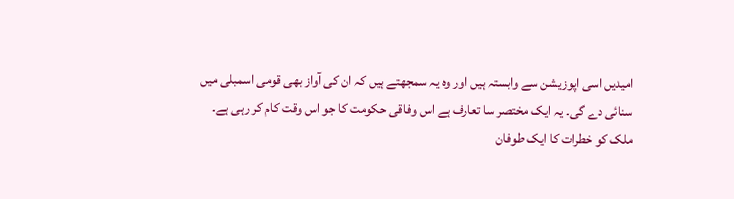امیدیں اسی اپوزیشن سے وابستہ ہیں اور وہ یہ سمجھتے ہیں کہ ان کی آواز بھی قومی اسمبلی میں سنائی دے گی۔ یہ ایک مختصر سا تعارف ہے اس وفاقی حکومت کا جو اس وقت کام کر رہی ہے۔ ملک کو خطرات کا ایک طوفان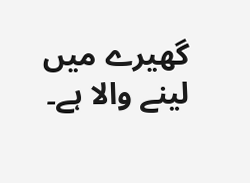گھیرے میں لینے والا ہے۔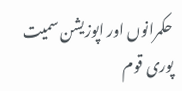حکمرانوں اور اپوزیشن سمیت پوری قوم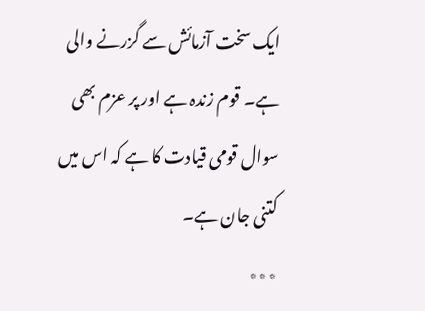ایک سخت آزمائش سے گزرنے والی ہے۔ قوم زندہ ہے اور پر عزم بھی سوال قومی قیادت کا ہے کہ اس میں کتنی جان ہے۔
٭٭٭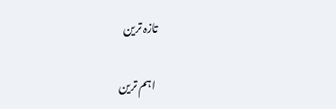تازہ ترین

 اہم ترین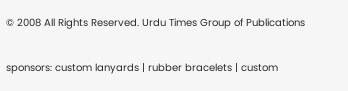© 2008 All Rights Reserved. Urdu Times Group of Publications


sponsors: custom lanyards | rubber bracelets | custom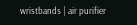wristbands | air purifier